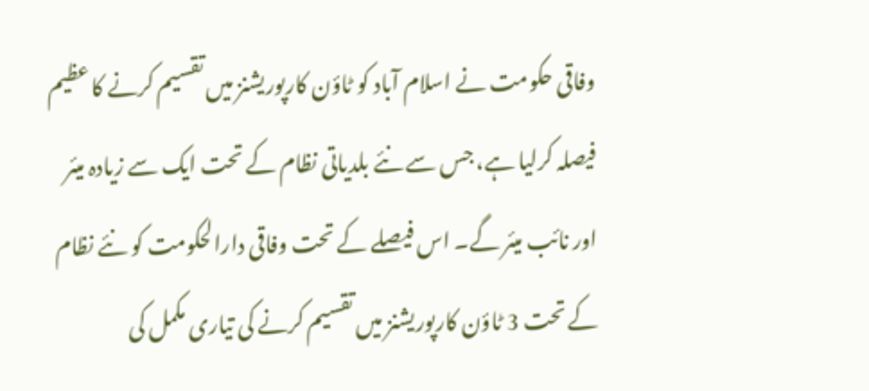وفاقی حکومت نے اسلام آباد کو ٹاؤن کارپوریشنز میں تقسیم کرنے کا عظیم فیصلہ کرلیا ہے، جس سے نئے بلدیاتی نظام کے تحت ایک سے زیادہ میئر اور نائب میئر گے۔ اس فیصلے کے تحت وفاقی دارالحکومت کو نئے نظام کے تحت 3 ٹاؤن کارپوریشنز میں تقسیم کرنے کی تیاری مکمل کی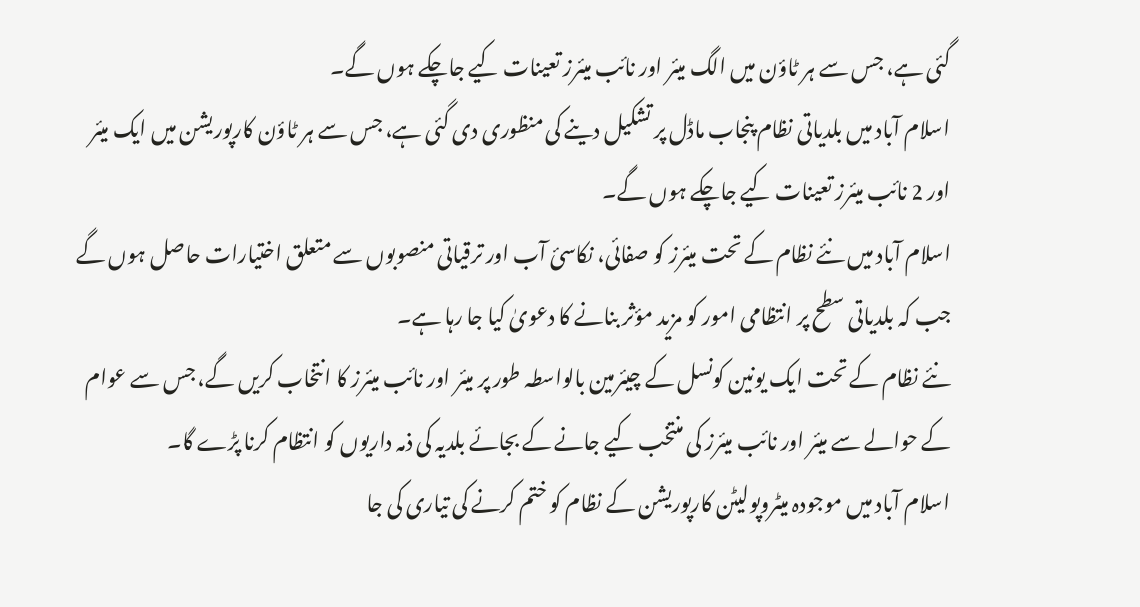گئی ہے، جس سے ہر ٹاؤن میں الگ میئر اور نائب میئرز تعینات کیے جاچکے ہوں گے۔
اسلام آباد میں بلدیاتی نظام پنجاب ماڈل پر تشکیل دینے کی منظوری دی گئی ہے، جس سے ہر ٹاؤن کارپوریشن میں ایک میئر اور 2 نائب میئرز تعینات کیے جاچکے ہوں گے۔
اسلام آباد میں نئے نظام کے تحت میئرز کو صفائی، نکاسیٔ آب اور ترقیاتی منصوبوں سے متعلق اختیارات حاصل ہوں گے جب کہ بلدیاتی سطح پر انتظامی امور کو مزید مؤثر بنانے کا دعویٰ کیا جا رہا ہے۔
نئے نظام کے تحت ایک یونین کونسل کے چیئرمین بالواسطہ طور پر میئر اور نائب میئرز کا انتخاب کریں گے، جس سے عوام کے حوالے سے میئر اور نائب میئرز کی منتخب کیے جانے کے بجائے بلديہ کی ذمہ داریوں کو انتظام کرنا پڑے گا۔
اسلام آباد میں موجودہ میٹروپولیٹن کارپوریشن کے نظام کو ختم کرنے کی تیاری کی جا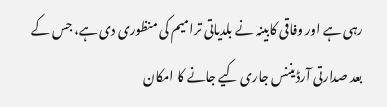رہی ہے اور وفاقی کابینہ نے بلدیاتی ترامیم کی منظوری دی ہے، جس کے بعد صدارتی آرڈیننس جاری کیے جانے کا امکان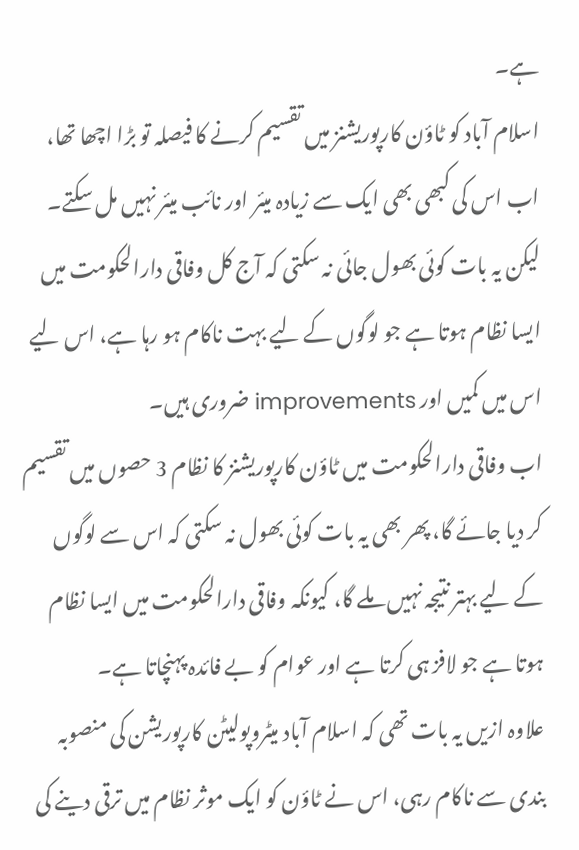ہے۔
اسلام آباد کو ٹاؤن کارپوریشنز میں تقسیم کرنے کا فیصلہ تو بڑا اچھا تھا، اب اس کی کبھی بھی ایک سے زیادہ میئر اور نائب میئر نہیں مل سکتے۔
لیکن یہ بات کوئی بھول جائی نہ سکتی کہ آج کل وفاقی دارالحکومت میں ایسا نظام ہوتا ہے جو لوگوں کے لیے بہت ناکام ہو رہا ہے، اس لیے اس میں کمیں اور improvements ضروری ہیں۔
اب وفاقی دارالحکومت میں ٹاؤن کارپوریشنز کا نظام 3 حصوں میں تقسیم کر دیا جائے گا، پھر بھی یہ بات کوئی بھول نہ سکتی کہ اس سے لوگوں کے لیے بہتر نتیجہ نہیں ملے گا، کیونکہ وفاقی دارالحکومت میں ایسا نظام ہوتا ہے جو لافز ہی کرتا ہے اور عوام کو بے فائدہ پہنچاتا ہے۔
علاوہ ازیں یہ بات تھی کہ اسلام آباد میٹروپولیٹن کارپوریشن کی منصوبہ بندی سے ناکام رہی، اس نے ٹاؤن کو ایک موثر نظام میں ترقی دینے کی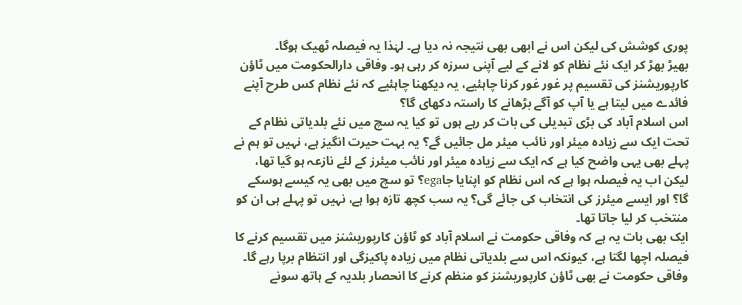پوری کوشش کی لیکن اس نے ابھی بھی نتیجہ نہ دیا ہے۔ لہٰذا یہ فیصلہ ٹھیک ہوگا۔
بھیڑ بھڑ کر ایک نئے نظام کو لانے کے لیے آپنی سرزہ کر رہی ہو۔ وفاقی دارالحکومت میں ٹاؤن کارپوریشنز کی تقسیم پر غور غور کرنا چاہئیے، یہ دیکھنا چاہئیے کہ نئے نظام کس طرح آپنے فائدے میں لیتا ہے یا آپ کو آگے بڑھانے کا راستہ دکھای گا؟
اس اسلام آباد کی بڑی تبدیلی کی بات کر رہے ہوں تو کیا یہ سچ میں نئے بلدیاتی نظام کے تحت ایک سے زیادہ میئر اور نائب میئر مل جائیں گے؟ یہ بہت حیرت انگیز ہے، نہیں تو ہم نے پہلے بھی یہی واضح کیا ہے کہ ایک سے زیادہ میئر اور نائب میئرز کے لئے نازعہ ہو گیا تھا، لیکن اب یہ فیصلہ ہوا ہے کہ اس نظام کو اپنایا جاega؟ تو سچ میں بھی یہ کیسے ہوسکے گا؟ اور ایسے میئرز کی انتخاب کی جائے گی؟ یہ سب کچھ تازہ ہوا ہے، نہیں تو پہلے ہی ان کو منتخب کر لیا جاتا تھا۔
ایک بھی بات یہ ہے کہ وفاقی حکومت نے اسلام آباد کو ٹاؤن کارپوریشنز میں تقسیم کرنے کا فیصلہ اچھا لگتا ہے، کیونکہ اس سے بلدیاتی نظام میں زیادہ پاکیزگی اور انتظام برپا رہے گا۔ وفاقی حکومت نے بھی ٹاؤن کارپوریشنز کو منظم کرنے کا انحصار بلديہ کے ہاتھ سونے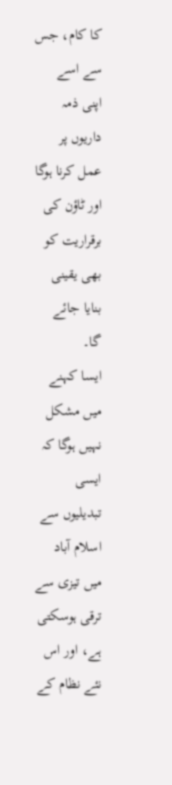کا کام، جس سے اسے اپنی ذمہ داریوں پر عمل کرنا ہوگا اور ٹاؤن کی برقراریت کو بھی یقینی بنایا جائے گا۔
ایسا کہنے میں مشکل نہیں ہوگا کہ ایسی تبدیلیوں سے اسلام آباد میں تیزی سے ترقی ہوسکتی ہے، اور اس نئے نظام کے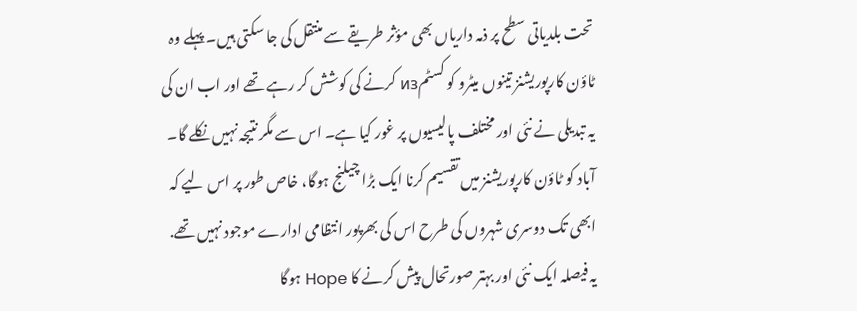تحت بلدیاتی سطح پر ذمہ داریاں بھی مؤثر طریقے سے منتقل کی جا سکتی ہیں۔ پہلے وہ ٹاؤن کارپوریشنز تینوں میٹرو کو کسٹمиз کرنے کی کوشش کر رہے تھے اور اب ان کی یہ تبدیلی نے نئی اور مختلف پالیسیوں پر غور کیا ہے۔ اس سے مگر نتیجہ نہیں نکلے گا۔
آباد کو ٹاؤن کارپوریشنز میں تقسیم کرنا ایک بڑا چیلنج ہوگا، خاص طور پر اس لیے کہ ابھی تک دوسری شہروں کی طرح اس کی بھرپور انتظامی ادارے موجود نہیں تھے.
یہ فیصلہ ایک نئی اور بہتر صورتحال پیش کرنے کا Hope ہوگا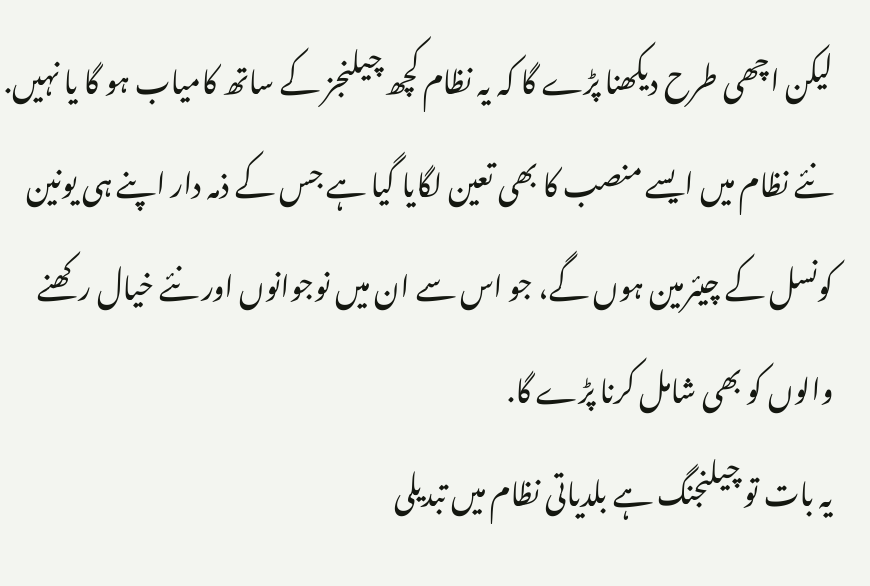لیکن اچھی طرح دیکھنا پڑے گا کہ یہ نظام کچھ چیلنجز کے ساتھ کامیاب ہو گا یا نہیں.
نئے نظام میں ایسے منصب کا بھی تعین لگایا گیا ہے جس کے ذمہ دار اپنے ہی یونین کونسل کے چیئرمین ہوں گے، جو اس سے ان میں نوجوانوں اور نئے خیال رکھنے والوں کو بھی شامل کرنا پڑے گا.
یہ بات تو چیلنجنگ ہے بلدیاتی نظام میں تبدیلی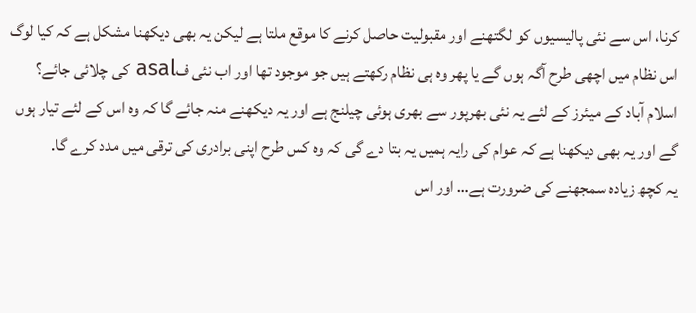کرنا، اس سے نئی پالیسیوں کو لگتھنے اور مقبولیت حاصل کرنے کا موقع ملتا ہے لیکن یہ بھی دیکھنا مشکل ہے کہ کیا لوگ اس نظام میں اچھی طرح آگہ ہوں گے یا پھر وہ ہی نظام رکھتے ہیں جو موجود تھا اور اب نئی فasal کی چلائی جائے؟
اسلام آباد کے میئرز کے لئے یہ نئی بھرپور سے بھری ہوئی چیلنج ہے اور یہ دیکھنے منہ جائے گا کہ وہ اس کے لئے تیار ہوں گے اور یہ بھی دیکھنا ہے کہ عوام کی رايہ ہمیں یہ بتا دے گی کہ وہ کس طرح اپنی برادری کی ترقی میں مدد کرے گا.
یہ کچھ زیادہ سمجھنے کی ضرورت ہے… اور اس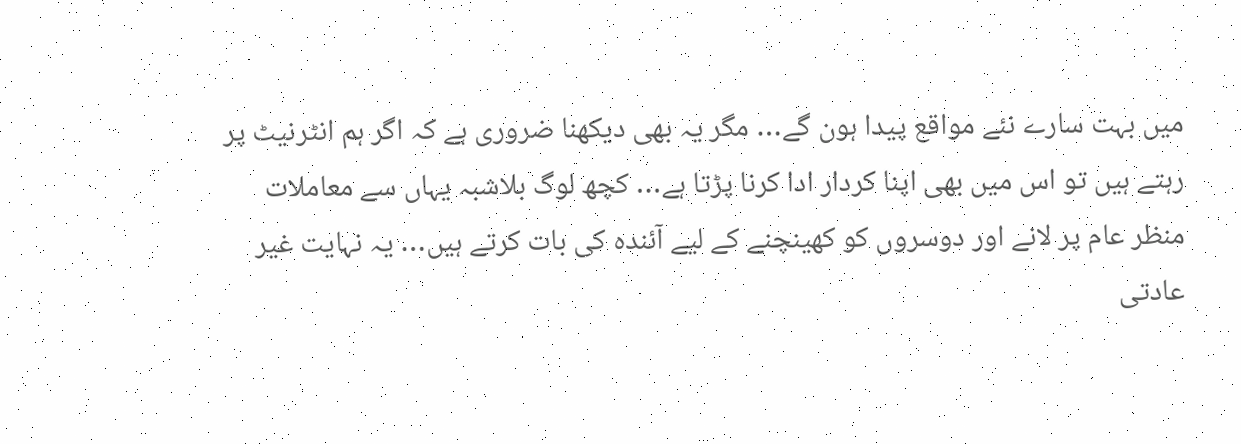میں بہت سارے نئے مواقع پیدا ہون گے… مگر یہ بھی دیکھنا ضروری ہے کہ اگر ہم انٹرنیٹ پر رہتے ہیں تو اس میں بھی اپنا کردار ادا کرنا پڑتا ہے… کچھ لوگ بلاشبہ یہاں سے معاملات منظر عام پر لانے اور دوسروں کو کھینچنے کے لیے آئندہ کی بات کرتے ہیں… یہ نہایت غیر عادتی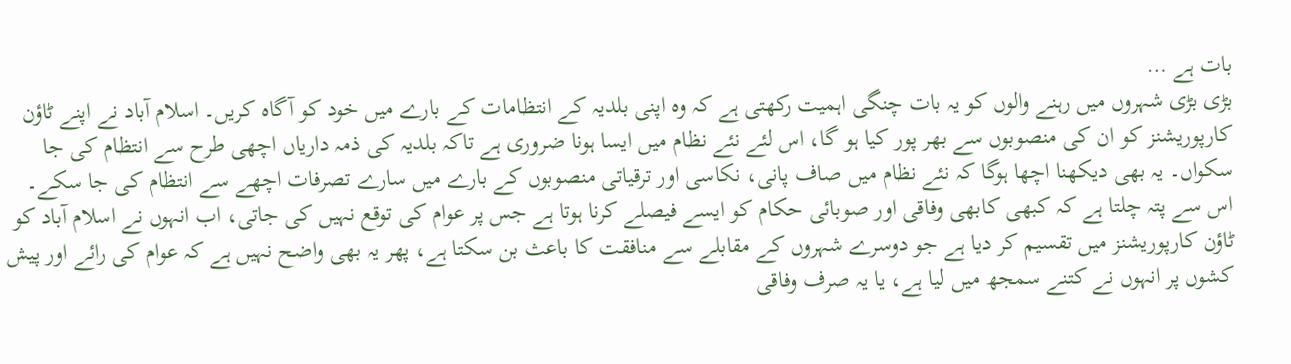بات ہے …
بڑی بڑی شہروں میں رہنے والوں کو یہ بات چنگی اہمیت رکھتی ہے کہ وہ اپنی بلدیہ کے انتظامات کے بارے میں خود کو آگاہ کریں۔ اسلام آباد نے اپنے ٹاؤن کارپوریشنز کو ان کی منصوبوں سے بھر پور کیا ہو گا، اس لئے نئے نظام میں ایسا ہونا ضروری ہے تاکہ بلدیہ کی ذمہ داریاں اچھی طرح سے انتظام کی جا سکواں۔ یہ بھی دیکھنا اچھا ہوگا کہ نئے نظام میں صاف پانی، نکاسی اور ترقیاتی منصوبوں کے بارے میں سارے تصرفات اچھے سے انتظام کی جا سکے۔
اس سے پتہ چلتا ہے کہ کبھی کابھی وفاقی اور صوبائی حکام کو ایسے فیصلے کرنا ہوتا ہے جس پر عوام کی توقع نہیں کی جاتی، اب انہوں نے اسلام آباد کو ٹاؤن کارپوریشنز میں تقسیم کر دیا ہے جو دوسرے شہروں کے مقابلے سے منافقت کا باعث بن سکتا ہے، پھر یہ بھی واضح نہیں ہے کہ عوام کی رائے اور پیش کشوں پر انہوں نے کتنے سمجھ میں لیا ہے، یا یہ صرف وفاقی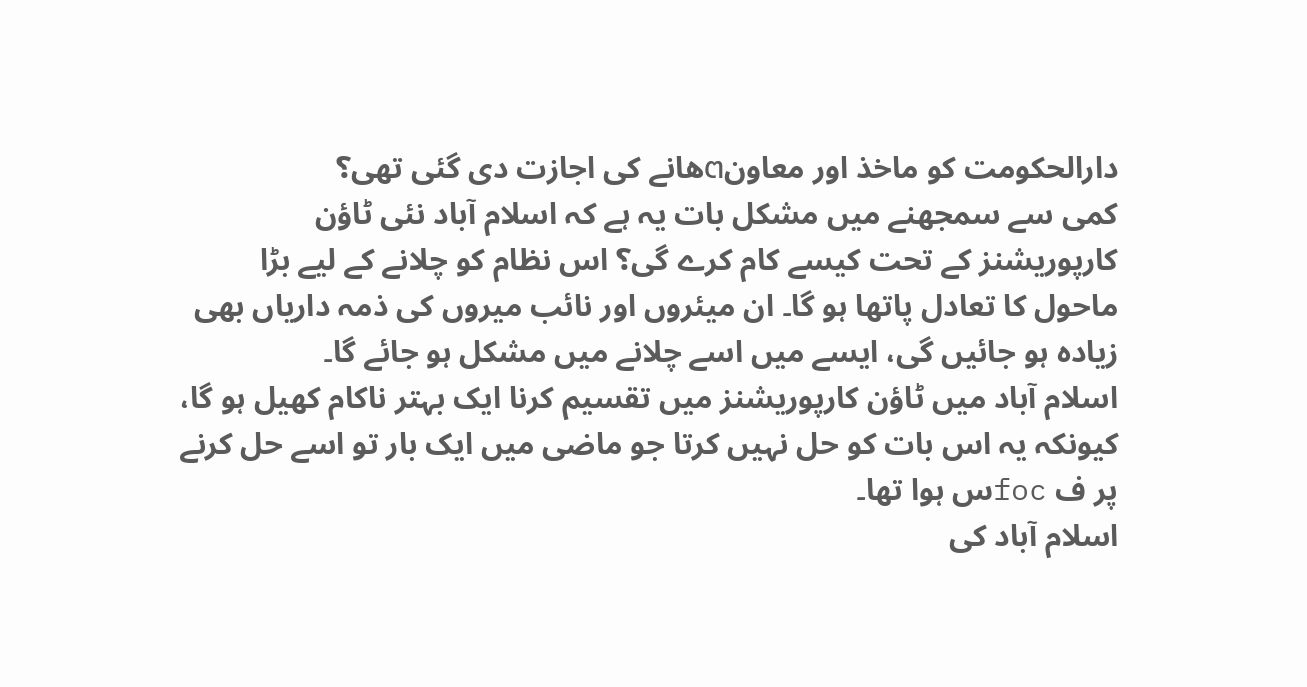دارالحکومت کو ماخذ اور معاونตھانے کی اجازت دی گئی تھی؟
کمی سے سمجھنے میں مشکل بات یہ ہے کہ اسلام آباد نئی ٹاؤن کارپوریشنز کے تحت کیسے کام کرے گی؟ اس نظام کو چلانے کے لیے بڑا ماحول کا تعادل پاتھا ہو گا۔ ان میئروں اور نائب میروں کی ذمہ داریاں بھی زیادہ ہو جائیں گی، ایسے میں اسے چلانے میں مشکل ہو جائے گا۔
اسلام آباد میں ٹاؤن کارپوریشنز میں تقسیم کرنا ایک بہتر ناکام کھیل ہو گا، کیونکہ یہ اس بات کو حل نہیں کرتا جو ماضی میں ایک بار تو اسے حل کرنے پر ف focس ہوا تھا۔
اسلام آباد کی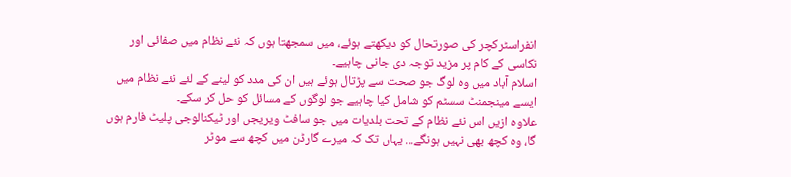انفراسٹرکچر کی صورتحال کو دیکھتے ہوئے، میں سمجھتا ہوں کہ نئے نظام میں صفائی اور نکاسی کے کام پر مزید توجہ دی جانی چاہیے۔
اسلام آباد میں وہ لوگ جو صحت سے پڑتال ہوئے ہیں ان کی مدد کو لینے کے لئے نئے نظام میں ایسے مینجمنٹ سسٹم کو شامل کیا چاہیے جو لوگوں کے مسائل کو حل کر سکے۔
علاوہ ازیں اس نئے نظام کے تحت بلدیات میں جو سافٹ ویریجں اور ٹیکنالوجی پلیٹ فارم ہوں گا، وہ کچھ بھی نہیں ہونگے... یہاں تک کہ میرے گارڈن میں کچھ سے موٹر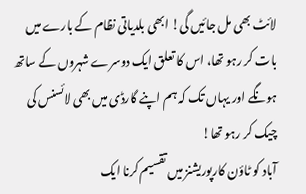لائٹ بھی مل جائیں گی! ابھی بلدیاتی نظام کے بارے میں بات کر رہو تھا، اس کا تعلق ایک دوسرے شہروں کے ساتھ ہونگے اور یہاں تک کہ ہم اپنے گارڈی میں بھی لائسنس کی چیک کر رہو تھا!
آباد کو ٹاؤن کارپوریشنز میں تقسیم کرنا ایک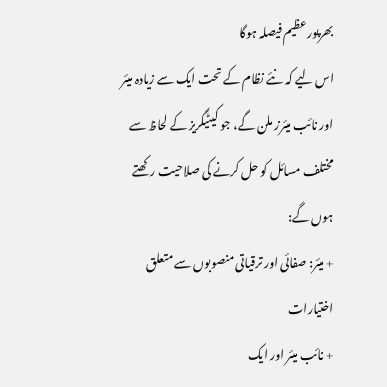بھرپور عظیم فیصلہ ہوگا
اس لیے کہ نئے نظام کے تحت ایک سے زیادہ میئر اور نائب میئرز ملن گے، جو کیٹیگریز کے لحاظ سے مختلف مسائل کو حل کرنے کی صلاحیت رکھتے ہوں گے:
+ میئر: صفائی اور ترقیاتی منصوبوں سے متعلق اختیارات
+ نائب میئر اور ایک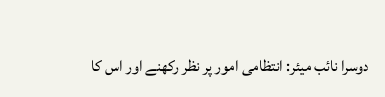دوسرا نائب میئر: انتظامی امور پر نظر رکھنے اور اس کا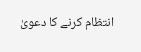انتظام کرنے کا دعویٰ